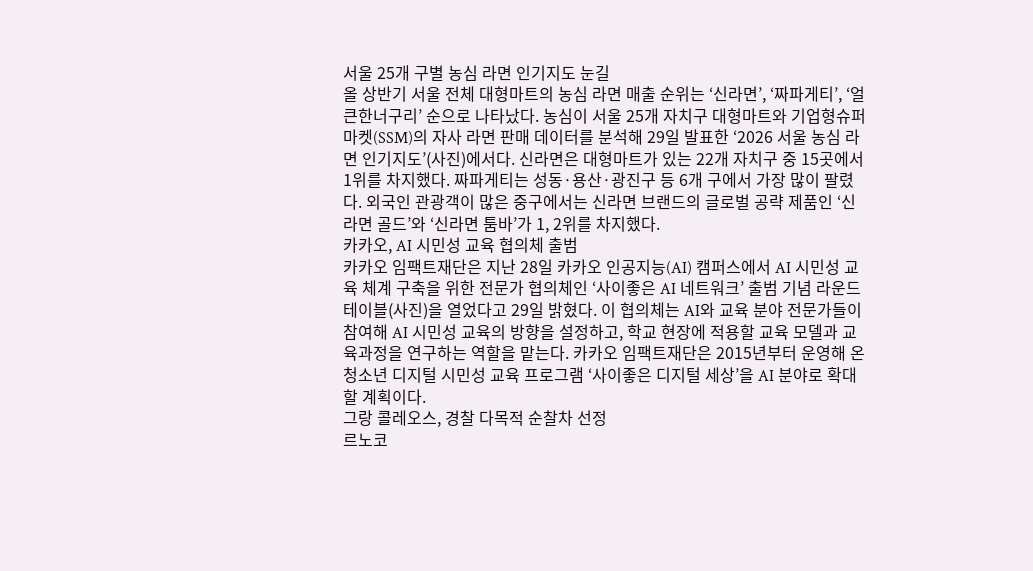서울 25개 구별 농심 라면 인기지도 눈길
올 상반기 서울 전체 대형마트의 농심 라면 매출 순위는 ‘신라면’, ‘짜파게티’, ‘얼큰한너구리’ 순으로 나타났다. 농심이 서울 25개 자치구 대형마트와 기업형슈퍼마켓(SSM)의 자사 라면 판매 데이터를 분석해 29일 발표한 ‘2026 서울 농심 라면 인기지도’(사진)에서다. 신라면은 대형마트가 있는 22개 자치구 중 15곳에서 1위를 차지했다. 짜파게티는 성동·용산·광진구 등 6개 구에서 가장 많이 팔렸다. 외국인 관광객이 많은 중구에서는 신라면 브랜드의 글로벌 공략 제품인 ‘신라면 골드’와 ‘신라면 툼바’가 1, 2위를 차지했다.
카카오, AI 시민성 교육 협의체 출범
카카오 임팩트재단은 지난 28일 카카오 인공지능(AI) 캠퍼스에서 AI 시민성 교육 체계 구축을 위한 전문가 협의체인 ‘사이좋은 AI 네트워크’ 출범 기념 라운드테이블(사진)을 열었다고 29일 밝혔다. 이 협의체는 AI와 교육 분야 전문가들이 참여해 AI 시민성 교육의 방향을 설정하고, 학교 현장에 적용할 교육 모델과 교육과정을 연구하는 역할을 맡는다. 카카오 임팩트재단은 2015년부터 운영해 온 청소년 디지털 시민성 교육 프로그램 ‘사이좋은 디지털 세상’을 AI 분야로 확대할 계획이다.
그랑 콜레오스, 경찰 다목적 순찰차 선정
르노코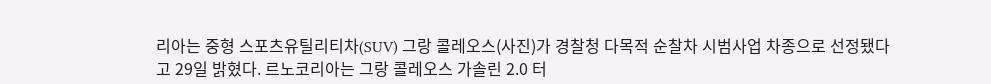리아는 중형 스포츠유틸리티차(SUV) 그랑 콜레오스(사진)가 경찰청 다목적 순찰차 시범사업 차종으로 선정됐다고 29일 밝혔다. 르노코리아는 그랑 콜레오스 가솔린 2.0 터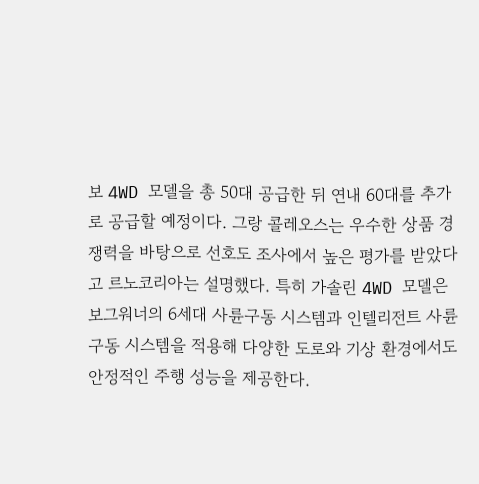보 4WD 모델을 총 50대 공급한 뒤 연내 60대를 추가로 공급할 예정이다. 그랑 콜레오스는 우수한 상품 경쟁력을 바탕으로 선호도 조사에서 높은 평가를 받았다고 르노코리아는 설명했다. 특히 가솔린 4WD 모델은 보그워너의 6세대 사륜구동 시스템과 인텔리전트 사륜구동 시스템을 적용해 다양한 도로와 기상 환경에서도 안정적인 주행 성능을 제공한다.